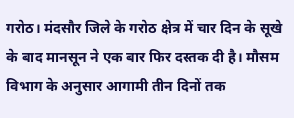गरोठ। मंदसौर जिले के गरोठ क्षेत्र में चार दिन के सूखे के बाद मानसून ने एक बार फिर दस्तक दी है। मौसम विभाग के अनुसार आगामी तीन दिनों तक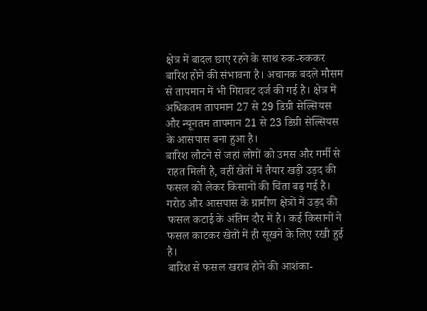क्षेत्र में बादल छाए रहने के साथ रुक-रुककर बारिश होने की संभावना है। अचानक बदले मौसम से तापमान में भी गिरावट दर्ज की गई है। क्षेत्र में अधिकतम तापमान 27 से 29 डिग्री सेल्सियस और न्यूनतम तापमान 21 से 23 डिग्री सेल्सियस के आसपास बना हुआ है।
बारिश लौटने से जहां लोगों को उमस और गर्मी से राहत मिली है, वहीं खेतों में तैयार खड़ी उड़द की फसल को लेकर किसानों की चिंता बढ़ गई है। गरोठ और आसपास के ग्रामीण क्षेत्रों में उड़द की फसल कटाई के अंतिम दौर में है। कई किसानों ने फसल काटकर खेतों में ही सूखने के लिए रखी हुई है।
बारिश से फसल खराब होने की आशंका-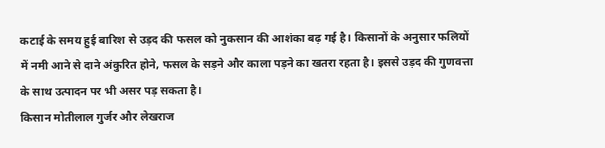कटाई के समय हुई बारिश से उड़द की फसल को नुकसान की आशंका बढ़ गई है। किसानों के अनुसार फलियों में नमी आने से दाने अंकुरित होने, फसल के सड़ने और काला पड़ने का खतरा रहता है। इससे उड़द की गुणवत्ता के साथ उत्पादन पर भी असर पड़ सकता है।
किसान मोतीलाल गुर्जर और लेखराज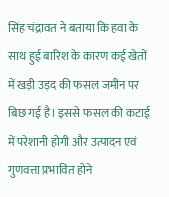सिंह चंद्रावत ने बताया कि हवा के साथ हुई बारिश के कारण कई खेतों में खड़ी उड़द की फसल जमीन पर बिछ गई है। इससे फसल की कटाई में परेशानी होगी और उत्पादन एवं गुणवत्ता प्रभावित होने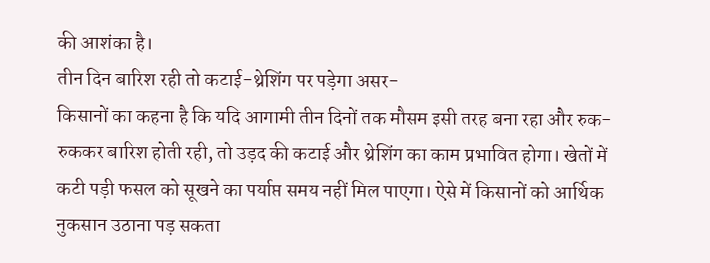की आशंका है।
तीन दिन बारिश रही तो कटाई-थ्रेशिंग पर पड़ेगा असर-
किसानों का कहना है कि यदि आगामी तीन दिनों तक मौसम इसी तरह बना रहा और रुक-रुककर बारिश होती रही, तो उड़द की कटाई और थ्रेशिंग का काम प्रभावित होगा। खेतों में कटी पड़ी फसल को सूखने का पर्याप्त समय नहीं मिल पाएगा। ऐसे में किसानों को आर्थिक नुकसान उठाना पड़ सकता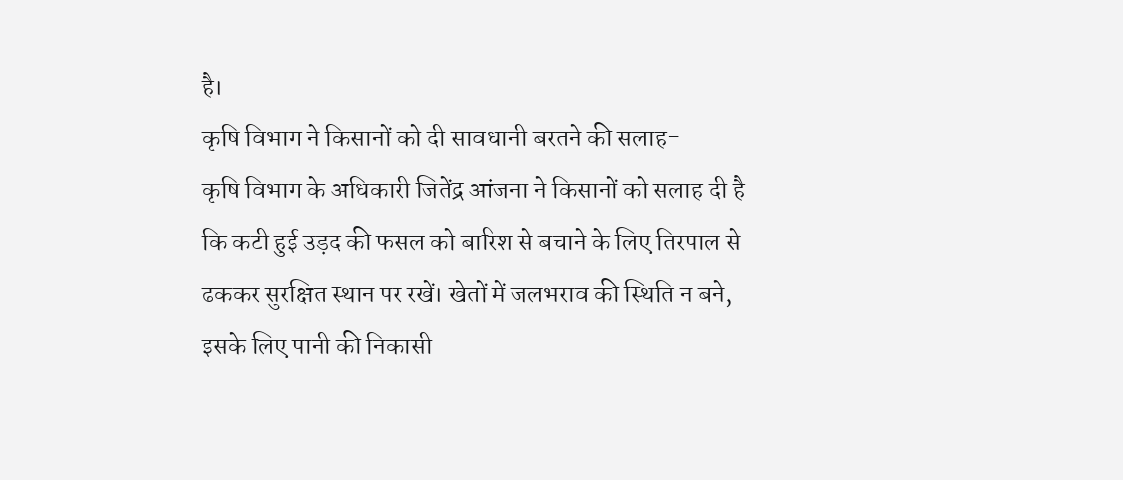है।
कृषि विभाग ने किसानों को दी सावधानी बरतने की सलाह-
कृषि विभाग के अधिकारी जितेंद्र आंजना ने किसानों को सलाह दी है कि कटी हुई उड़द की फसल को बारिश से बचाने के लिए तिरपाल से ढककर सुरक्षित स्थान पर रखें। खेतों में जलभराव की स्थिति न बने, इसके लिए पानी की निकासी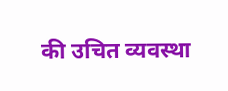की उचित व्यवस्था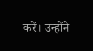करें। उन्होंने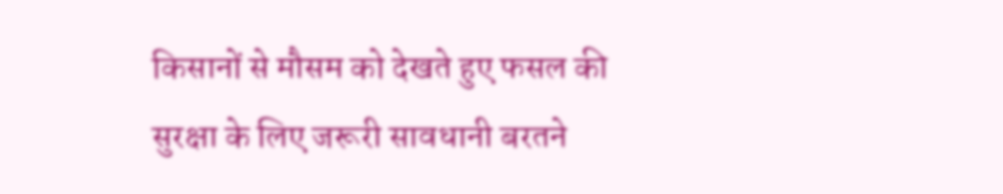किसानों से मौसम को देखते हुए फसल की सुरक्षा के लिए जरूरी सावधानी बरतने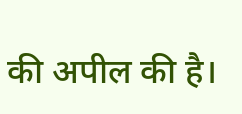की अपील की है।